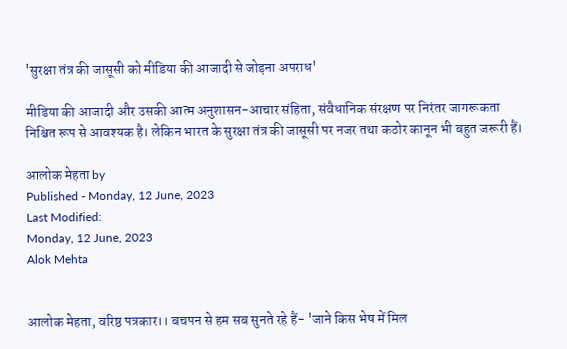'सुरक्षा तंत्र की जासूसी को मीडिया की आजादी से जोड़ना अपराध'

मीडिया की आजादी और उसकी आत्म अनुशासन-आचार संहिता, संवैधानिक संरक्षण पर निरंतर जागरूकता निश्चित रूप से आवश्यक है। लेकिन भारत के सुरक्षा तंत्र की जासूसी पर नजर तथा कठोर कानून भी बहुत जरूरी हैं।

आलोक मेहता by
Published - Monday, 12 June, 2023
Last Modified:
Monday, 12 June, 2023
Alok Mehta


आलोक मेहता, वरिष्ठ पत्रकार।। बचपन से हम सब सुनते रहे हैं- 'जाने किस भेष में मिल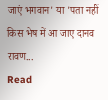जाएं भगवान' या 'पता नहीं किस भेष में आ जाए दानव रावण...
Read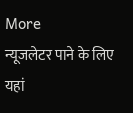More
न्यूजलेटर पाने के लिए यहां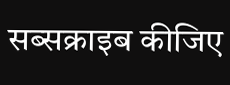सब्सक्राइब कीजिए